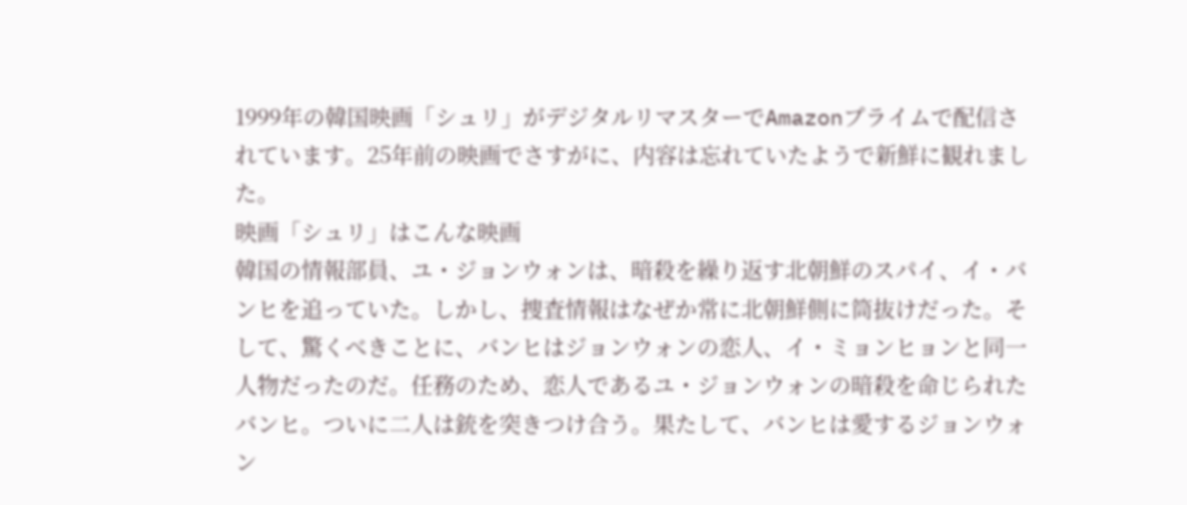1999年の韓国映画「シュリ」がデジタルリマスターでAmazonプライムで配信されています。25年前の映画でさすがに、内容は忘れていたようで新鮮に観れました。
映画「シュリ」はこんな映画
韓国の情報部員、ユ・ジョンウォンは、暗殺を繰り返す北朝鮮のスパイ、イ・バンヒを追っていた。しかし、捜査情報はなぜか常に北朝鮮側に筒抜けだった。そして、驚くべきことに、バンヒはジョンウォンの恋人、イ・ミョンヒョンと同一人物だったのだ。任務のため、恋人であるユ・ジョンウォンの暗殺を命じられたバンヒ。ついに二人は銃を突きつけ合う。果たして、バンヒは愛するジョンウォン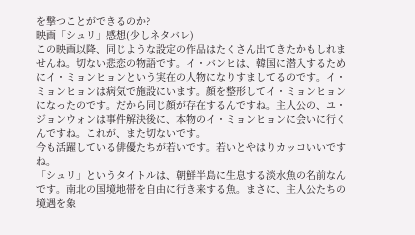を撃つことができるのか?
映画「シュリ」感想(少しネタバレ)
この映画以降、同じような設定の作品はたくさん出てきたかもしれませんね。切ない悲恋の物語です。イ・バンヒは、韓国に潜入するためにイ・ミョンヒョンという実在の人物になりすましてるのです。イ・ミョンヒョンは病気で施設にいます。顔を整形してイ・ミョンヒョンになったのです。だから同じ顔が存在するんですね。主人公の、ユ・ジョンウォンは事件解決後に、本物のイ・ミョンヒョンに会いに行くんですね。これが、また切ないです。
今も活躍している俳優たちが若いです。若いとやはりカッコいいですね。
「シュリ」というタイトルは、朝鮮半島に生息する淡水魚の名前なんです。南北の国境地帯を自由に行き来する魚。まさに、主人公たちの境遇を象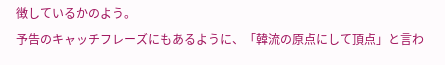徴しているかのよう。
予告のキャッチフレーズにもあるように、「韓流の原点にして頂点」と言わ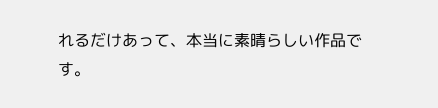れるだけあって、本当に素晴らしい作品です。